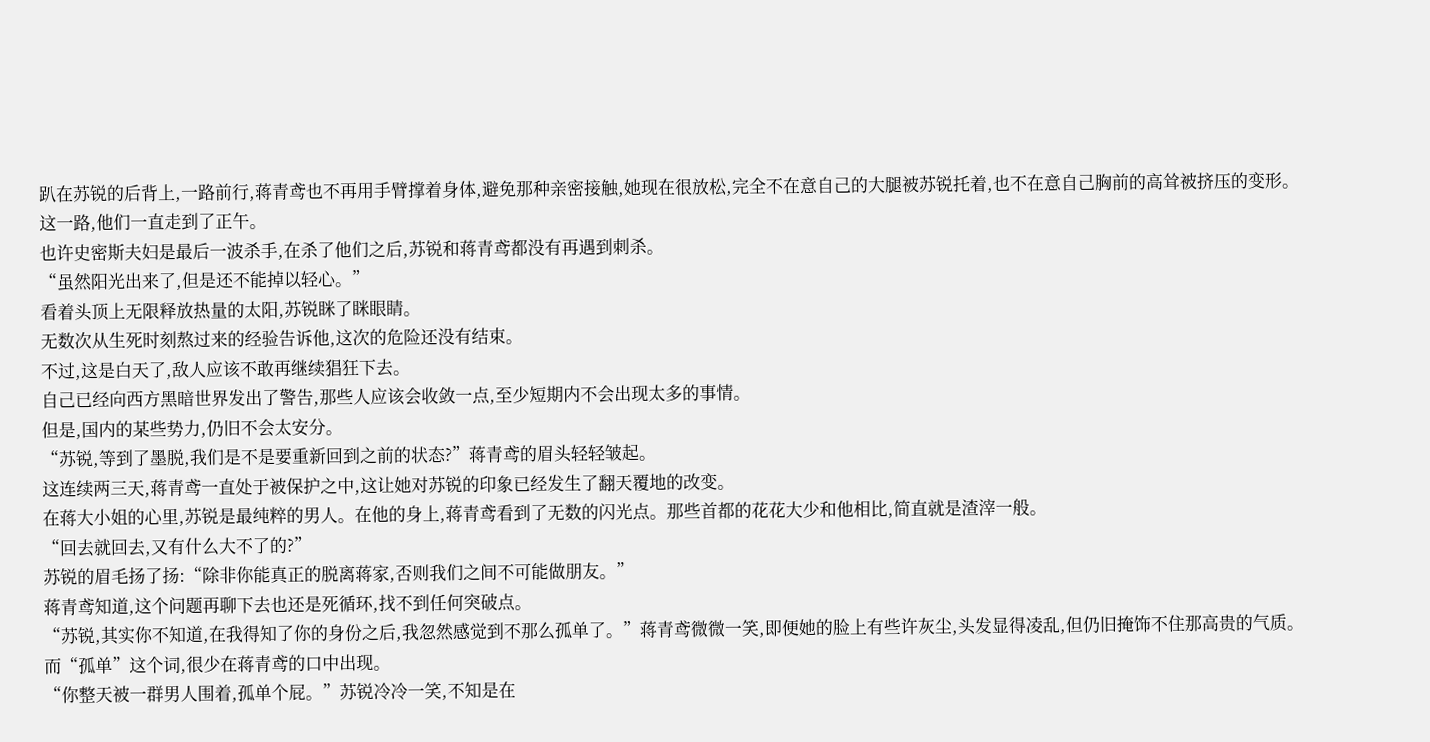趴在苏锐的后背上,一路前行,蒋青鸢也不再用手臂撑着身体,避免那种亲密接触,她现在很放松,完全不在意自己的大腿被苏锐托着,也不在意自己胸前的高耸被挤压的变形。
这一路,他们一直走到了正午。
也许史密斯夫妇是最后一波杀手,在杀了他们之后,苏锐和蒋青鸢都没有再遇到刺杀。
“虽然阳光出来了,但是还不能掉以轻心。”
看着头顶上无限释放热量的太阳,苏锐眯了眯眼睛。
无数次从生死时刻熬过来的经验告诉他,这次的危险还没有结束。
不过,这是白天了,敌人应该不敢再继续猖狂下去。
自己已经向西方黑暗世界发出了警告,那些人应该会收敛一点,至少短期内不会出现太多的事情。
但是,国内的某些势力,仍旧不会太安分。
“苏锐,等到了墨脱,我们是不是要重新回到之前的状态?”蒋青鸢的眉头轻轻皱起。
这连续两三天,蒋青鸢一直处于被保护之中,这让她对苏锐的印象已经发生了翻天覆地的改变。
在蒋大小姐的心里,苏锐是最纯粹的男人。在他的身上,蒋青鸢看到了无数的闪光点。那些首都的花花大少和他相比,简直就是渣滓一般。
“回去就回去,又有什么大不了的?”
苏锐的眉毛扬了扬:“除非你能真正的脱离蒋家,否则我们之间不可能做朋友。”
蒋青鸢知道,这个问题再聊下去也还是死循环,找不到任何突破点。
“苏锐,其实你不知道,在我得知了你的身份之后,我忽然感觉到不那么孤单了。”蒋青鸢微微一笑,即便她的脸上有些许灰尘,头发显得凌乱,但仍旧掩饰不住那高贵的气质。
而“孤单”这个词,很少在蒋青鸢的口中出现。
“你整天被一群男人围着,孤单个屁。”苏锐冷冷一笑,不知是在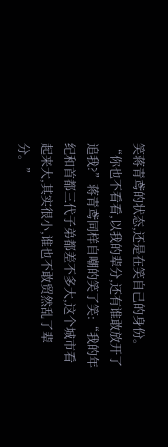笑蒋青鸢的状态,还是在笑自己的身份。
“你也不看看,以我的辈分,还有谁敢放开了追我?”蒋青鸢同样自嘲的笑了笑:“我的年纪和首都三代子弟都差不多大,这个城市看起来大,其实很小,谁也不敢贸然乱了辈分。”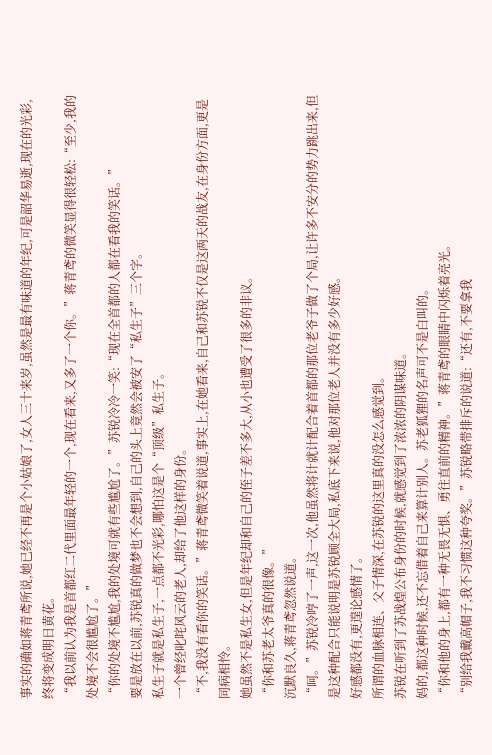事实的确如蒋青鸢所说,她已经不再是个小姑娘了,女人三十来岁,虽然是最有味道的年纪,可是韶华易逝,现在的光彩,终将变成明日黄花。
“我以前认为我是首都红二代里面最年轻的一个,现在看来,又多了一个你。”蒋青鸢的微笑显得很轻松:“至少,我的处境不会很尴尬了。”
“你的处境不尴尬,我的处境可就有些尴尬了。”苏锐冷冷一笑:“现在全首都的人都在看我的笑话。”
要是放在以前,苏锐真的做梦也不会想到,自己的头上竟然会被安了“私生子”三个字。
私生子就是私生子,一点都不光彩,哪怕这是个“顶级”私生子。
一个曾经叱咤风云的老人,却给了他这样的身份。
“不,我没有看你的笑话。”蒋青鸢微笑着说道,事实上,在她看来,自己和苏锐不仅是这两天的战友,在身份方面,更是同病相怜。
她虽然不是私生女,但是年纪却和自己的侄子差不多大,从小也遭受了很多的非议。
“你和苏老太爷真的很像。”
沉默良久,蒋青鸢忽然说道。
“呵。”苏锐冷哼了一声,这一次,他虽然将计就计配合着首都的那位老爷子做了个局,让许多不安分的势力跳出来,但是这种配合只能说明是苏锐顾全大局,私底下来说,他对那位老人并没有多少好感。
好感都没有,更遑论感情了。
所谓的血脉相连、父子情深,在苏锐的这里真的没怎么感觉到。
苏锐在听到了苏战煌公布身份的时候,就感觉到了浓浓的阴谋味道。
妈的,都这种时候,还不忘借着自己来算计别人。苏老狐狸的名声可不是白叫的。
“你和他的身上,都有一种无畏无惧、勇往直前的精神。”蒋青鸢的眼睛中闪烁着亮光。
“别给我戴高帽子,我不习惯这种夸奖。”苏锐略带排斥的说道:“还有,不要拿我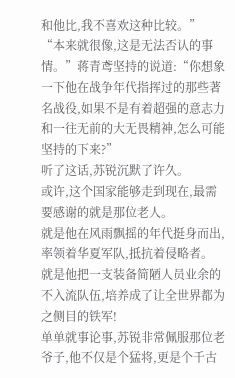和他比,我不喜欢这种比较。”
“本来就很像,这是无法否认的事情。”蒋青鸢坚持的说道:“你想象一下他在战争年代指挥过的那些著名战役,如果不是有着超强的意志力和一往无前的大无畏精神,怎么可能坚持的下来?”
听了这话,苏锐沉默了许久。
或许,这个国家能够走到现在,最需要感谢的就是那位老人。
就是他在风雨飘摇的年代挺身而出,率领着华夏军队,抵抗着侵略者。
就是他把一支装备简陋人员业余的不入流队伍,培养成了让全世界都为之侧目的铁军!
单单就事论事,苏锐非常佩服那位老爷子,他不仅是个猛将,更是个千古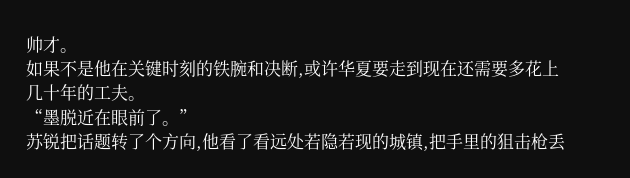帅才。
如果不是他在关键时刻的铁腕和决断,或许华夏要走到现在还需要多花上几十年的工夫。
“墨脱近在眼前了。”
苏锐把话题转了个方向,他看了看远处若隐若现的城镇,把手里的狙击枪丢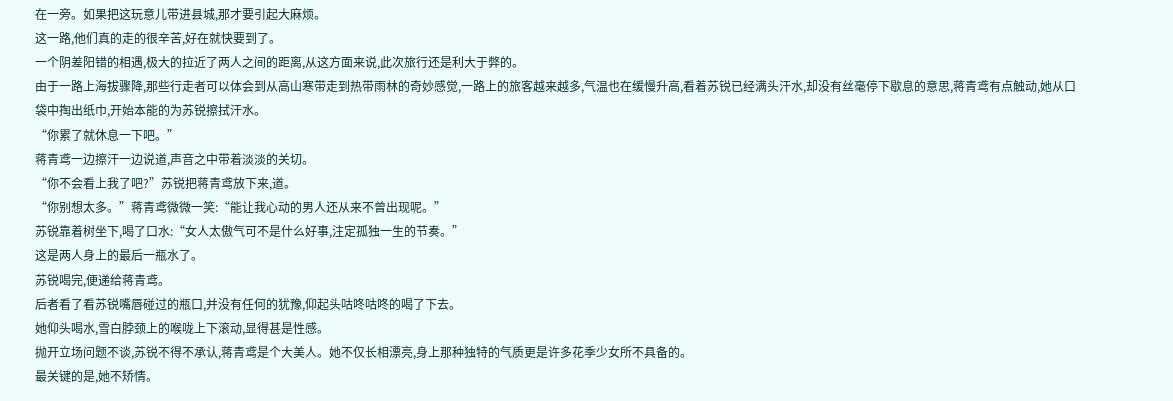在一旁。如果把这玩意儿带进县城,那才要引起大麻烦。
这一路,他们真的走的很辛苦,好在就快要到了。
一个阴差阳错的相遇,极大的拉近了两人之间的距离,从这方面来说,此次旅行还是利大于弊的。
由于一路上海拔骤降,那些行走者可以体会到从高山寒带走到热带雨林的奇妙感觉,一路上的旅客越来越多,气温也在缓慢升高,看着苏锐已经满头汗水,却没有丝毫停下歇息的意思,蒋青鸢有点触动,她从口袋中掏出纸巾,开始本能的为苏锐擦拭汗水。
“你累了就休息一下吧。”
蒋青鸢一边擦汗一边说道,声音之中带着淡淡的关切。
“你不会看上我了吧?”苏锐把蒋青鸢放下来,道。
“你别想太多。”蒋青鸢微微一笑:“能让我心动的男人还从来不曾出现呢。”
苏锐靠着树坐下,喝了口水:“女人太傲气可不是什么好事,注定孤独一生的节奏。”
这是两人身上的最后一瓶水了。
苏锐喝完,便递给蒋青鸢。
后者看了看苏锐嘴唇碰过的瓶口,并没有任何的犹豫,仰起头咕咚咕咚的喝了下去。
她仰头喝水,雪白脖颈上的喉咙上下滚动,显得甚是性感。
抛开立场问题不谈,苏锐不得不承认,蒋青鸢是个大美人。她不仅长相漂亮,身上那种独特的气质更是许多花季少女所不具备的。
最关键的是,她不矫情。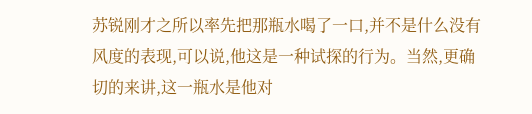苏锐刚才之所以率先把那瓶水喝了一口,并不是什么没有风度的表现,可以说,他这是一种试探的行为。当然,更确切的来讲,这一瓶水是他对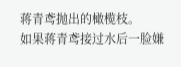蒋青鸢抛出的橄榄枝。
如果蒋青鸢接过水后一脸嫌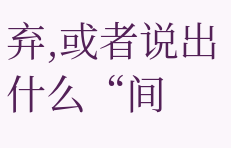弃,或者说出什么“间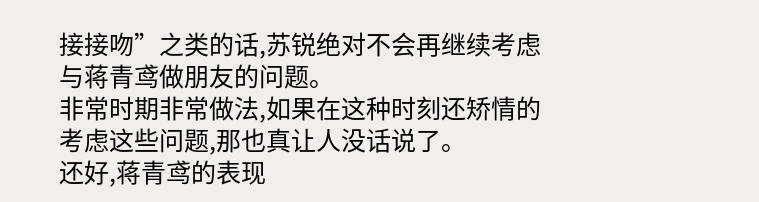接接吻”之类的话,苏锐绝对不会再继续考虑与蒋青鸢做朋友的问题。
非常时期非常做法,如果在这种时刻还矫情的考虑这些问题,那也真让人没话说了。
还好,蒋青鸢的表现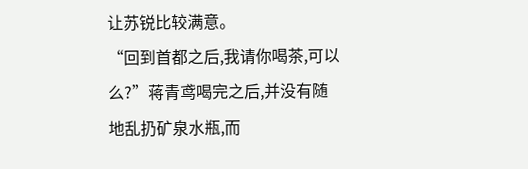让苏锐比较满意。
“回到首都之后,我请你喝茶,可以么?”蒋青鸢喝完之后,并没有随地乱扔矿泉水瓶,而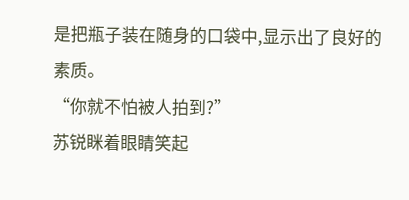是把瓶子装在随身的口袋中,显示出了良好的素质。
“你就不怕被人拍到?”
苏锐眯着眼睛笑起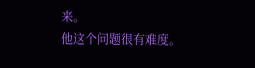来。
他这个问题很有难度。